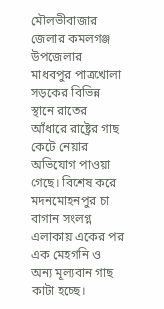মৌলভীবাজার জেলার কমলগঞ্জ উপজেলার মাধবপুর পাত্রখোলা সড়কের বিভিন্ন স্থানে রাতের আঁধারে রাষ্ট্রের গাছ কেটে নেয়ার অভিযোগ পাওয়া গেছে। বিশেষ করে মদনমোহনপুর চা বাগান সংলগ্ন এলাকায় একের পর এক মেহগনি ও অন্য মূল্যবান গাছ কাটা হচ্ছে।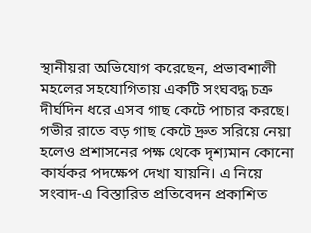স্থানীয়রা অভিযোগ করেছেন, প্রভাবশালী মহলের সহযোগিতায় একটি সংঘবদ্ধ চক্র দীর্ঘদিন ধরে এসব গাছ কেটে পাচার করছে। গভীর রাতে বড় গাছ কেটে দ্রুত সরিয়ে নেয়া হলেও প্রশাসনের পক্ষ থেকে দৃশ্যমান কোনো কার্যকর পদক্ষেপ দেখা যায়নি। এ নিয়ে সংবাদ-এ বিস্তারিত প্রতিবেদন প্রকাশিত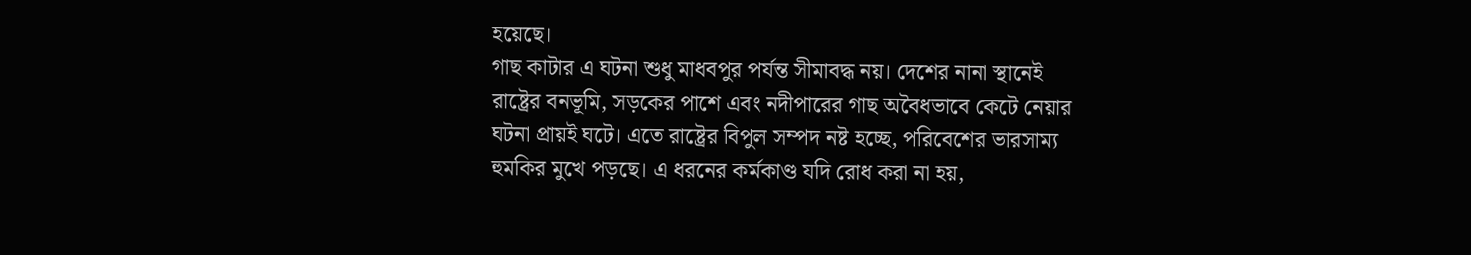হয়েছে।
গাছ কাটার এ ঘটনা শুধু মাধবপুর পর্যন্ত সীমাবদ্ধ নয়। দেশের নানা স্থানেই রাষ্ট্রের বনভূমি, সড়কের পাশে এবং নদীপারের গাছ অবৈধভাবে কেটে নেয়ার ঘটনা প্রায়ই ঘটে। এতে রাষ্ট্রের বিপুল সম্পদ নষ্ট হচ্ছে, পরিবেশের ভারসাম্য হুমকির মুখে পড়ছে। এ ধরনের কর্মকাণ্ড যদি রোধ করা না হয়,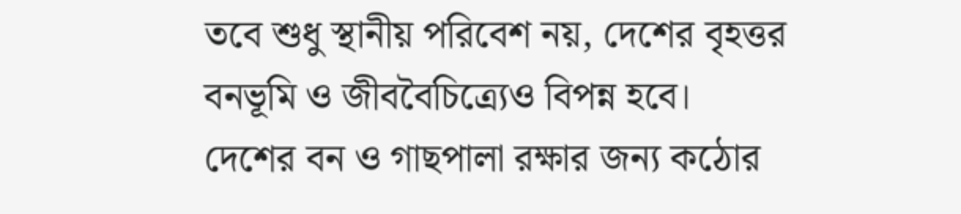তবে শুধু স্থানীয় পরিবেশ নয়, দেশের বৃহত্তর বনভূমি ও জীববৈচিত্র্যেও বিপন্ন হবে।
দেশের বন ও গাছপালা রক্ষার জন্য কঠোর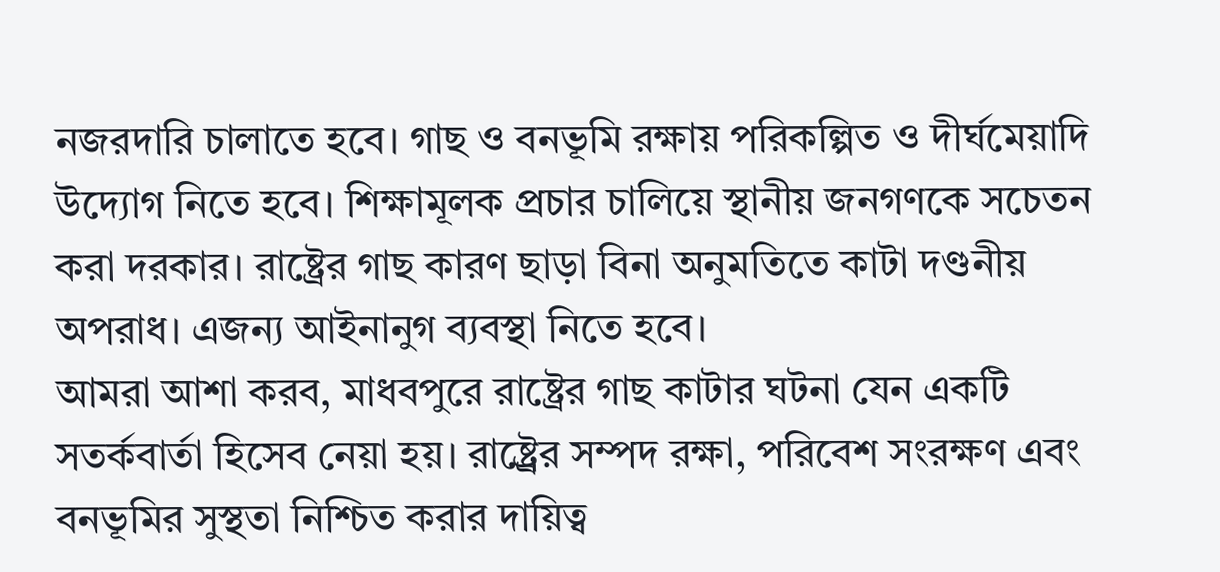নজরদারি চালাতে হবে। গাছ ও বনভূমি রক্ষায় পরিকল্পিত ও দীর্ঘমেয়াদি উদ্যোগ নিতে হবে। শিক্ষামূলক প্রচার চালিয়ে স্থানীয় জনগণকে সচেতন করা দরকার। রাষ্ট্রের গাছ কারণ ছাড়া বিনা অনুমতিতে কাটা দণ্ডনীয় অপরাধ। এজন্য আইনানুগ ব্যবস্থা নিতে হবে।
আমরা আশা করব, মাধবপুরে রাষ্ট্রের গাছ কাটার ঘটনা যেন একটি সতর্কবার্তা হিসেব নেয়া হয়। রাষ্ট্র্রের সম্পদ রক্ষা, পরিবেশ সংরক্ষণ এবং বনভূমির সুস্থতা নিশ্চিত করার দায়িত্ব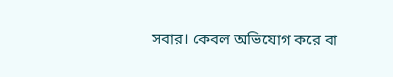সবার। কেবল অভিযোগ করে বা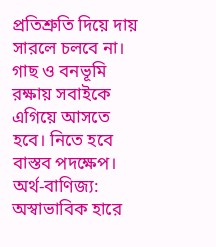প্রতিশ্রুতি দিয়ে দায় সারলে চলবে না। গাছ ও বনভূমি রক্ষায় সবাইকে এগিয়ে আসতে হবে। নিতে হবে বাস্তব পদক্ষেপ।
অর্থ-বাণিজ্য: অস্বাভাবিক হারে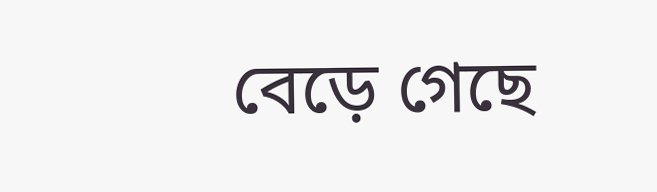বেড়ে গেছে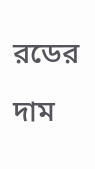রডের দাম